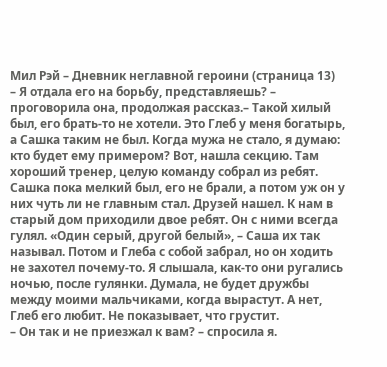Мил Рэй – Дневник неглавной героини (страница 13)
– Я отдала его на борьбу, представляешь? – проговорила она, продолжая рассказ.– Такой хилый был, его брать-то не хотели. Это Глеб у меня богатырь, а Сашка таким не был. Когда мужа не стало, я думаю: кто будет ему примером? Вот, нашла секцию. Там хороший тренер, целую команду собрал из ребят. Сашка пока мелкий был, его не брали, а потом уж он у них чуть ли не главным стал. Друзей нашел. К нам в старый дом приходили двое ребят. Он с ними всегда гулял. «Один серый, другой белый», – Саша их так называл. Потом и Глеба с собой забрал, но он ходить не захотел почему-то. Я слышала, как-то они ругались ночью, после гулянки. Думала, не будет дружбы между моими мальчиками, когда вырастут. А нет, Глеб его любит. Не показывает, что грустит.
– Он так и не приезжал к вам? – спросила я.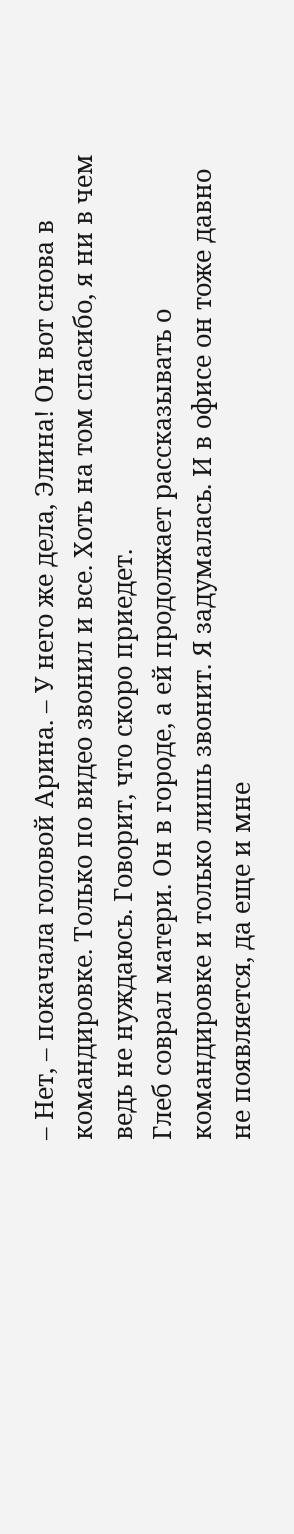– Нет, – покачала головой Арина. – У него же дела, Элина! Он вот снова в командировке. Только по видео звонил и все. Хоть на том спасибо, я ни в чем ведь не нуждаюсь. Говорит, что скоро приедет.
Глеб соврал матери. Он в городе, а ей продолжает рассказывать о командировке и только лишь звонит. Я задумалась. И в офисе он тоже давно не появляется, да еще и мне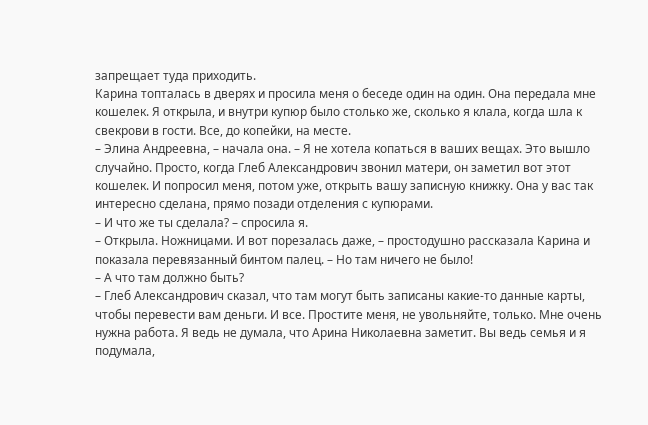запрещает туда приходить.
Карина топталась в дверях и просила меня о беседе один на один. Она передала мне кошелек. Я открыла, и внутри купюр было столько же, сколько я клала, когда шла к свекрови в гости. Все, до копейки, на месте.
– Элина Андреевна, – начала она. – Я не хотела копаться в ваших вещах. Это вышло случайно. Просто, когда Глеб Александрович звонил матери, он заметил вот этот кошелек. И попросил меня, потом уже, открыть вашу записную книжку. Она у вас так интересно сделана, прямо позади отделения с купюрами.
– И что же ты сделала? – спросила я.
– Открыла. Ножницами. И вот порезалась даже, – простодушно рассказала Карина и показала перевязанный бинтом палец. – Но там ничего не было!
– А что там должно быть?
– Глеб Александрович сказал, что там могут быть записаны какие-то данные карты, чтобы перевести вам деньги. И все. Простите меня, не увольняйте, только. Мне очень нужна работа. Я ведь не думала, что Арина Николаевна заметит. Вы ведь семья и я подумала,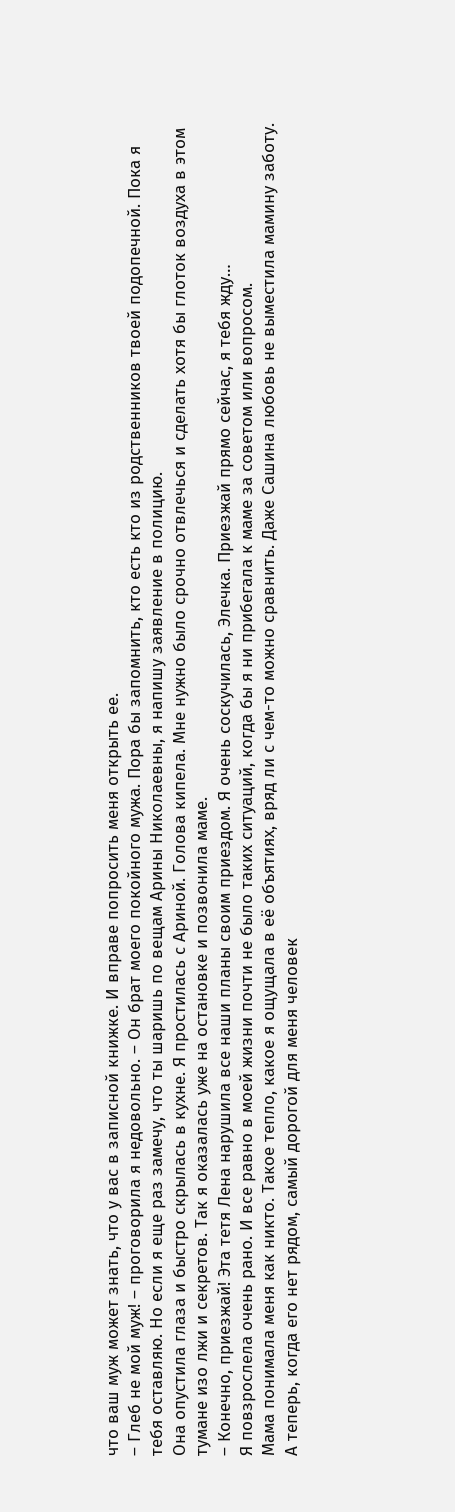что ваш муж может знать, что у вас в записной книжке. И вправе попросить меня открыть ее.
– Глеб не мой муж! – проговорила я недовольно. – Он брат моего покойного мужа. Пора бы запомнить, кто есть кто из родственников твоей подопечной. Пока я тебя оставляю. Но если я еще раз замечу, что ты шаришь по вещам Арины Николаевны, я напишу заявление в полицию.
Она опустила глаза и быстро скрылась в кухне. Я простилась с Ариной. Голова кипела. Мне нужно было срочно отвлечься и сделать хотя бы глоток воздуха в этом тумане изо лжи и секретов. Так я оказалась уже на остановке и позвонила маме.
– Конечно, приезжай! Эта тетя Лена нарушила все наши планы своим приездом. Я очень соскучилась, Элечка. Приезжай прямо сейчас, я тебя жду…
Я повзрослела очень рано. И все равно в моей жизни почти не было таких ситуаций, когда бы я ни прибегала к маме за советом или вопросом.
Мама понимала меня как никто. Такое тепло, какое я ощущала в её объятиях, вряд ли с чем-то можно сравнить. Даже Сашина любовь не выместила мамину заботу. А теперь, когда его нет рядом, самый дорогой для меня человек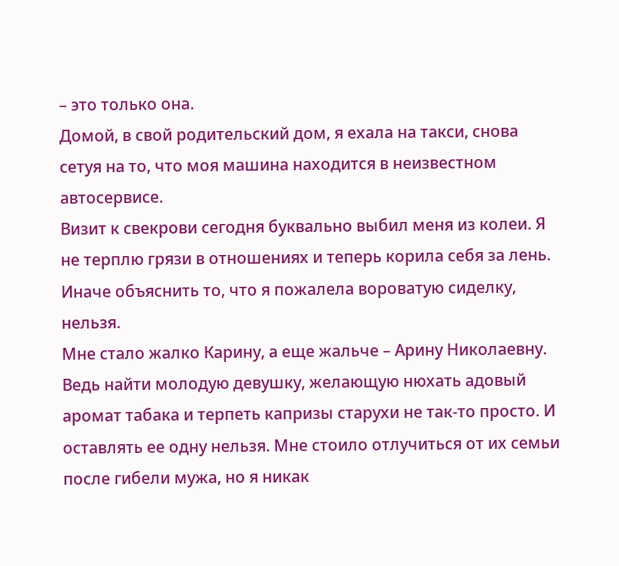– это только она.
Домой, в свой родительский дом, я ехала на такси, снова сетуя на то, что моя машина находится в неизвестном автосервисе.
Визит к свекрови сегодня буквально выбил меня из колеи. Я не терплю грязи в отношениях и теперь корила себя за лень. Иначе объяснить то, что я пожалела вороватую сиделку, нельзя.
Мне стало жалко Карину, а еще жальче – Арину Николаевну. Ведь найти молодую девушку, желающую нюхать адовый аромат табака и терпеть капризы старухи не так-то просто. И оставлять ее одну нельзя. Мне стоило отлучиться от их семьи после гибели мужа, но я никак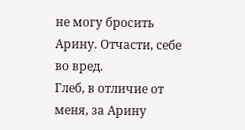не могу бросить Арину. Отчасти, себе во вред.
Глеб, в отличие от меня, за Арину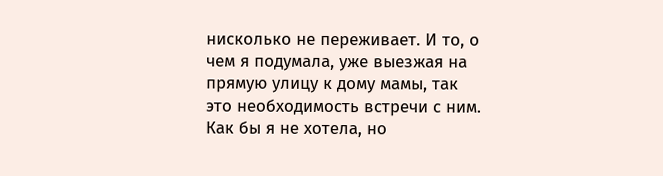нисколько не переживает. И то, о чем я подумала, уже выезжая на прямую улицу к дому мамы, так это необходимость встречи с ним. Как бы я не хотела, но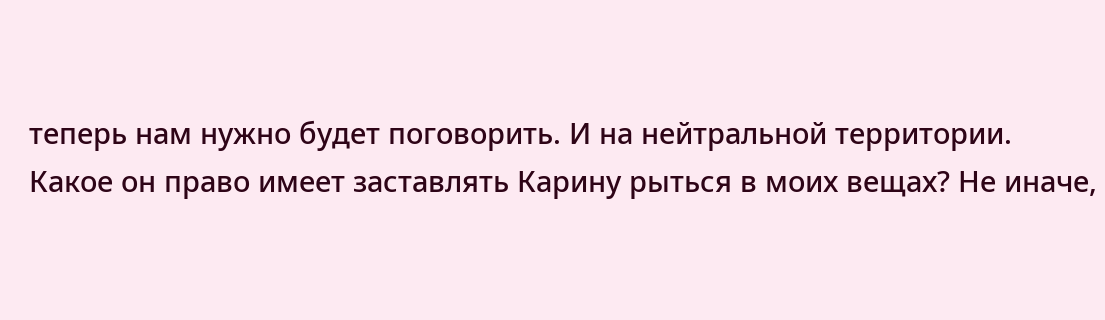теперь нам нужно будет поговорить. И на нейтральной территории.
Какое он право имеет заставлять Карину рыться в моих вещах? Не иначе,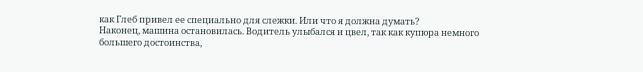как Глеб привел ее специально для слежки. Или что я должна думать?
Наконец, машина остановилась. Водитель улыбался и цвел, так как купюра немного большего достоинства,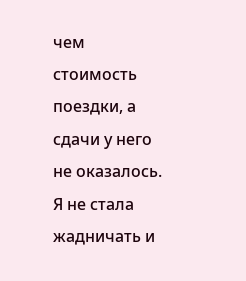чем стоимость поездки, а сдачи у него не оказалось.
Я не стала жадничать и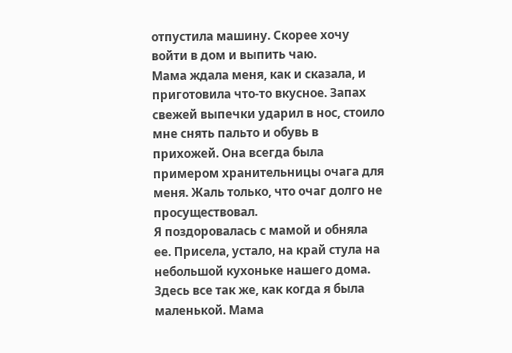отпустила машину. Скорее хочу войти в дом и выпить чаю.
Мама ждала меня, как и сказала, и приготовила что-то вкусное. Запах свежей выпечки ударил в нос, стоило мне снять пальто и обувь в прихожей. Она всегда была примером хранительницы очага для меня. Жаль только, что очаг долго не просуществовал.
Я поздоровалась с мамой и обняла ее. Присела, устало, на край стула на небольшой кухоньке нашего дома. Здесь все так же, как когда я была маленькой. Мама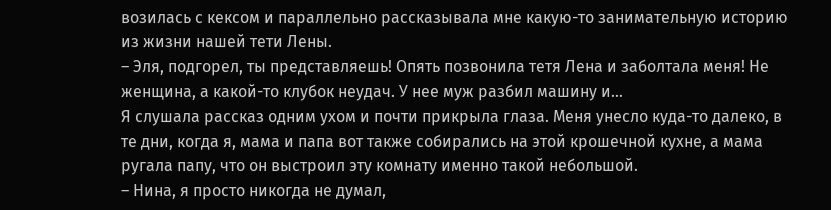возилась с кексом и параллельно рассказывала мне какую-то занимательную историю из жизни нашей тети Лены.
– Эля, подгорел, ты представляешь! Опять позвонила тетя Лена и заболтала меня! Не женщина, а какой-то клубок неудач. У нее муж разбил машину и…
Я слушала рассказ одним ухом и почти прикрыла глаза. Меня унесло куда-то далеко, в те дни, когда я, мама и папа вот также собирались на этой крошечной кухне, а мама ругала папу, что он выстроил эту комнату именно такой небольшой.
– Нина, я просто никогда не думал,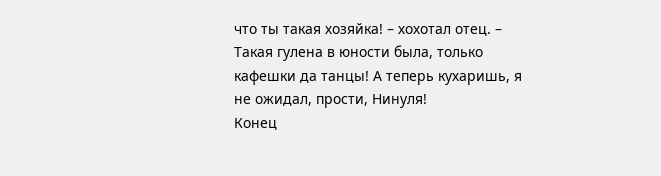что ты такая хозяйка! – хохотал отец. – Такая гулена в юности была, только кафешки да танцы! А теперь кухаришь, я не ожидал, прости, Нинуля!
Конец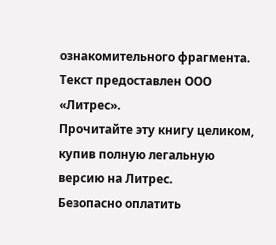ознакомительного фрагмента.
Текст предоставлен ООО «Литрес».
Прочитайте эту книгу целиком, купив полную легальную версию на Литрес.
Безопасно оплатить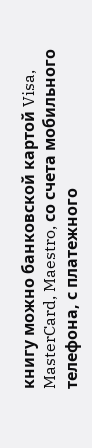книгу можно банковской картой Visa, MasterCard, Maestro, со счета мобильного телефона, с платежного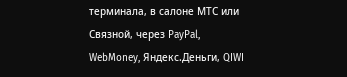терминала, в салоне МТС или Связной, через PayPal, WebMoney, Яндекс.Деньги, QIWI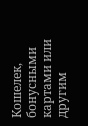Кошелек, бонусными картами или другим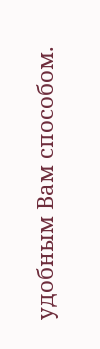удобным Вам способом.